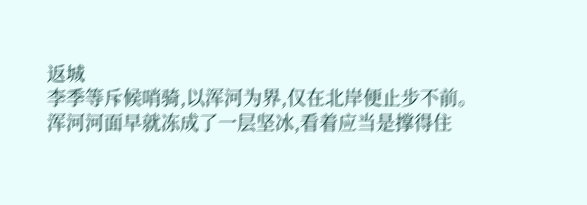返城
李季等斥候哨骑,以浑河为界,仅在北岸便止步不前。
浑河河面早就冻成了一层坚冰,看着应当是撑得住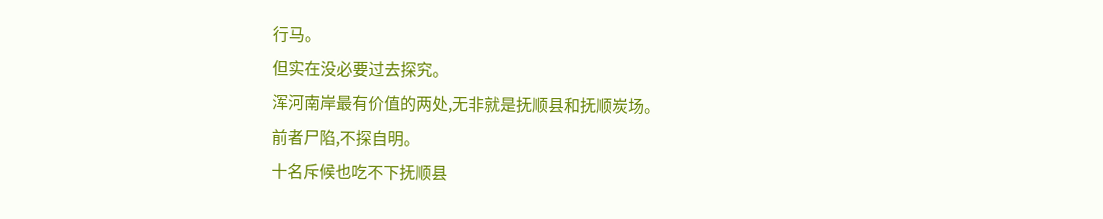行马。
但实在没必要过去探究。
浑河南岸最有价值的两处,无非就是抚顺县和抚顺炭场。
前者尸陷,不探自明。
十名斥候也吃不下抚顺县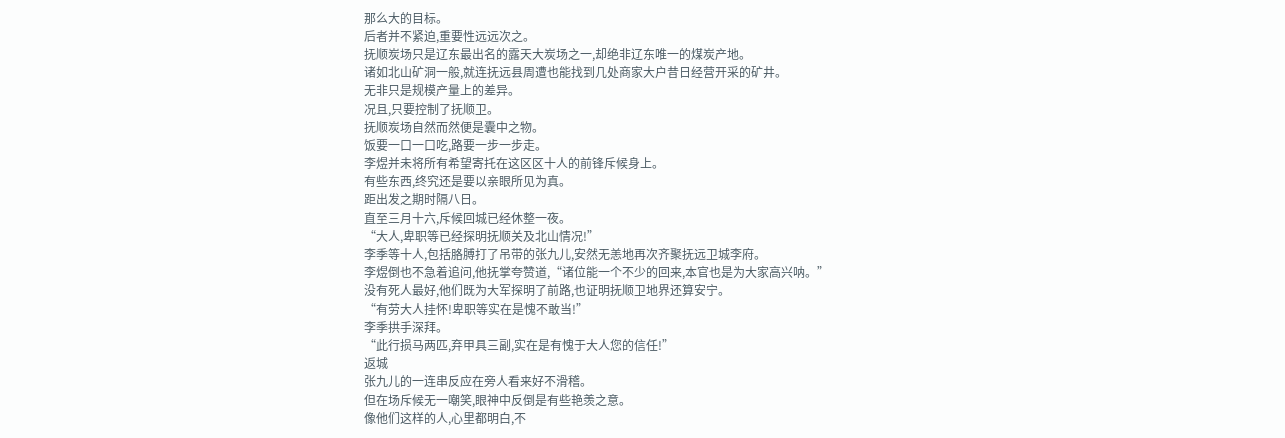那么大的目标。
后者并不紧迫,重要性远远次之。
抚顺炭场只是辽东最出名的露天大炭场之一,却绝非辽东唯一的煤炭产地。
诸如北山矿洞一般,就连抚远县周遭也能找到几处商家大户昔日经营开采的矿井。
无非只是规模产量上的差异。
况且,只要控制了抚顺卫。
抚顺炭场自然而然便是囊中之物。
饭要一口一口吃,路要一步一步走。
李煜并未将所有希望寄托在这区区十人的前锋斥候身上。
有些东西,终究还是要以亲眼所见为真。
距出发之期时隔八日。
直至三月十六,斥候回城已经休整一夜。
“大人,卑职等已经探明抚顺关及北山情况!”
李季等十人,包括胳膊打了吊带的张九儿,安然无恙地再次齐聚抚远卫城李府。
李煜倒也不急着追问,他抚掌夸赞道,“诸位能一个不少的回来,本官也是为大家高兴呐。”
没有死人最好,他们既为大军探明了前路,也证明抚顺卫地界还算安宁。
“有劳大人挂怀!卑职等实在是愧不敢当!”
李季拱手深拜。
“此行损马两匹,弃甲具三副,实在是有愧于大人您的信任!”
返城
张九儿的一连串反应在旁人看来好不滑稽。
但在场斥候无一嘲笑,眼神中反倒是有些艳羡之意。
像他们这样的人,心里都明白,不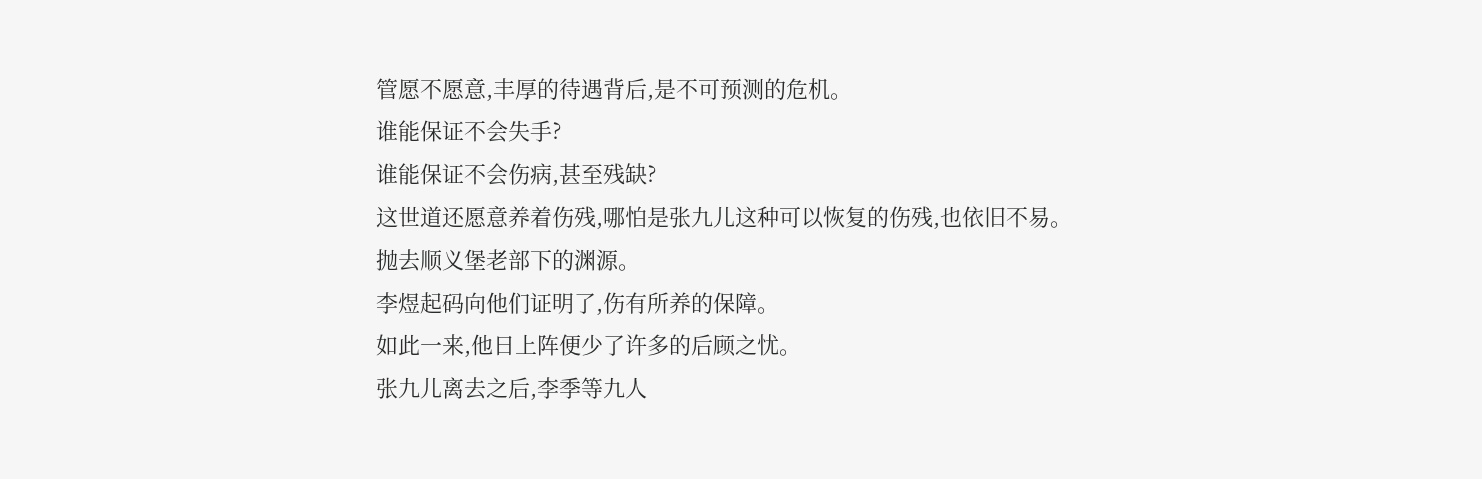管愿不愿意,丰厚的待遇背后,是不可预测的危机。
谁能保证不会失手?
谁能保证不会伤病,甚至残缺?
这世道还愿意养着伤残,哪怕是张九儿这种可以恢复的伤残,也依旧不易。
抛去顺义堡老部下的渊源。
李煜起码向他们证明了,伤有所养的保障。
如此一来,他日上阵便少了许多的后顾之忧。
张九儿离去之后,李季等九人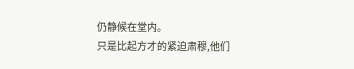仍静候在堂内。
只是比起方才的紧迫肃穆,他们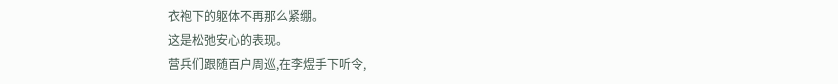衣袍下的躯体不再那么紧绷。
这是松弛安心的表现。
营兵们跟随百户周巡,在李煜手下听令,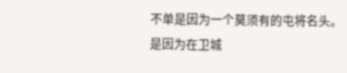不单是因为一个莫须有的屯将名头。
是因为在卫城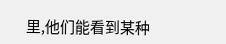里,他们能看到某种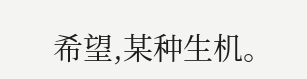希望,某种生机。